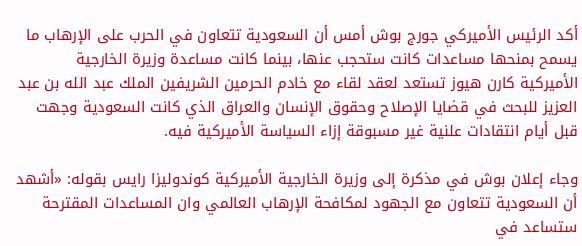أكد الرئيس الأميركي جورج بوش أمس أن السعودية تتعاون في الحرب على الإرهاب ما يسمح بمنحها مساعدات كانت ستحجب عنها، بينما كانت مساعدة وزيرة الخارجية الأميركية كارن هيوز تستعد لعقد لقاء مع خادم الحرمين الشريفين الملك عبد الله بن عبد العزيز للبحث في قضايا الإصلاح وحقوق الإنسان والعراق الذي كانت السعودية وجهت قبل أيام انتقادات علنية غير مسبوقة إزاء السياسة الأميركية فيه.

وجاء إعلان بوش في مذكرة إلى وزيرة الخارجية الأميركية كوندوليزا رايس بقوله: «أشهد أن السعودية تتعاون مع الجهود لمكافحة الإرهاب العالمي وان المساعدات المقترحة ستساعد في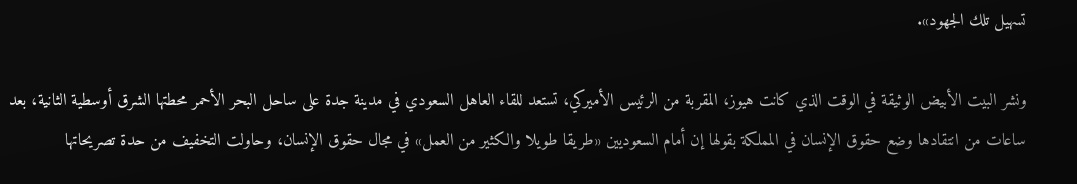تسهيل تلك الجهود».

ونشر البيت الأبيض الوثيقة في الوقت الذي كانت هيوز، المقربة من الرئيس الأميركي، تستعد للقاء العاهل السعودي في مدينة جدة على ساحل البحر الأحمر محطتها الشرق أوسطية الثانية، بعد ساعات من انتقادها وضع حقوق الإنسان في المملكة بقولها إن أمام السعوديين «طريقا طويلا والكثير من العمل» في مجال حقوق الإنسان، وحاولت التخفيف من حدة تصريحاتها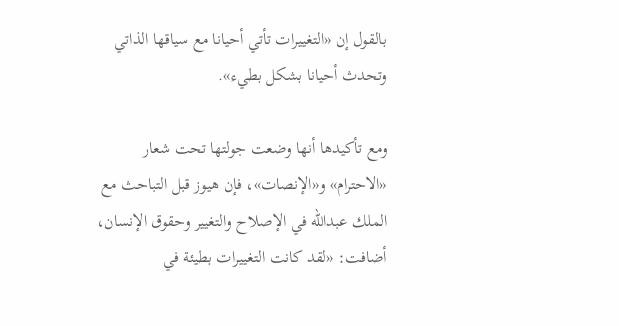بالقول إن «التغييرات تأتي أحيانا مع سياقها الذاتي وتحدث أحيانا بشكل بطيء».

ومع تأكيدها أنها وضعت جولتها تحت شعار «الاحترام» و«الإنصات»، فإن هيوز قبل التباحث مع الملك عبدالله في الإصلاح والتغيير وحقوق الإنسان، أضافت: «لقد كانت التغييرات بطيئة في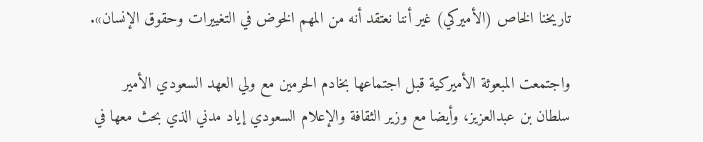تاريخنا الخاص (الأميركي) غير أننا نعتقد أنه من المهم الخوض في التغييرات وحقوق الإنسان».

واجتمعت المبعوثة الأميركية قبل اجتماعها بخادم الحرمين مع ولي العهد السعودي الأمير سلطان بن عبدالعزيز، وأيضا مع وزير الثقافة والإعلام السعودي إياد مدني الذي بحث معها في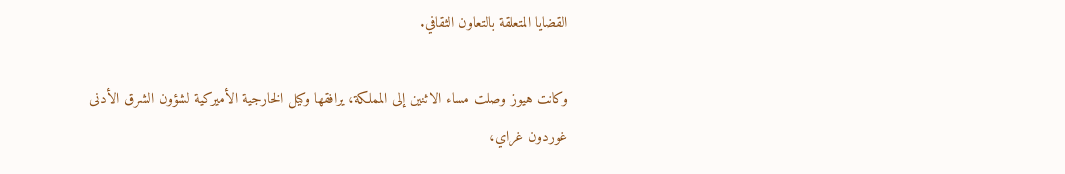القضايا المتعلقة بالتعاون الثقافي.

وكانت هيوز وصلت مساء الاثنين إلى المملكة، يرافقها وكيل الخارجية الأميركية لشؤون الشرق الأدنى غوردون غراي،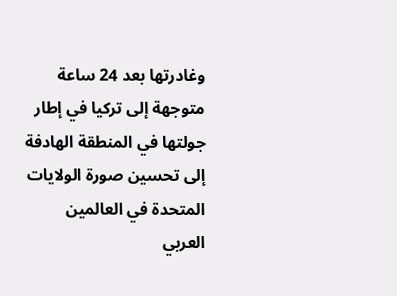وغادرتها بعد 24 ساعة متوجهة إلى تركيا في إطار جولتها في المنطقة الهادفة إلى تحسين صورة الولايات المتحدة في العالمين العربي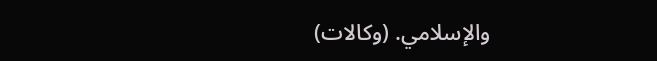والإسلامي. (وكالات)